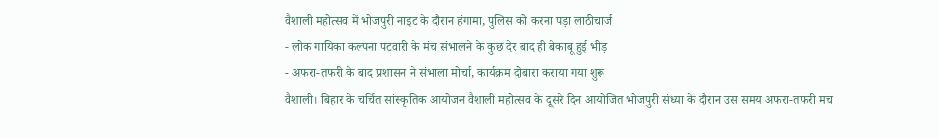वैशाली महोत्सव में भोजपुरी नाइट के दौरान हंगामा, पुलिस को करना पड़ा लाठीचार्ज
- लोक गायिका कल्पना पटवारी के मंच संभालने के कुछ देर बाद ही बेकाबू हुई भीड़
- अफरा-तफरी के बाद प्रशासन ने संभाला मोर्चा, कार्यक्रम दोबारा कराया गया शुरू
वैशाली। बिहार के चर्चित सांस्कृतिक आयोजन वैशाली महोत्सव के दूसरे दिन आयोजित भोजपुरी संध्या के दौरान उस समय अफरा-तफरी मच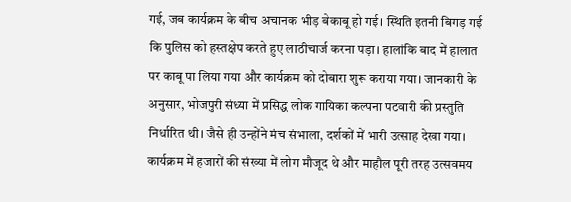गई, जब कार्यक्रम के बीच अचानक भीड़ बेकाबू हो गई। स्थिति इतनी बिगड़ गई कि पुलिस को हस्तक्षेप करते हुए लाठीचार्ज करना पड़ा। हालांकि बाद में हालात पर काबू पा लिया गया और कार्यक्रम को दोबारा शुरू कराया गया। जानकारी के अनुसार, भोजपुरी संध्या में प्रसिद्ध लोक गायिका कल्पना पटवारी की प्रस्तुति निर्धारित थी। जैसे ही उन्होंने मंच संभाला, दर्शकों में भारी उत्साह देखा गया। कार्यक्रम में हजारों की संख्या में लोग मौजूद थे और माहौल पूरी तरह उत्सवमय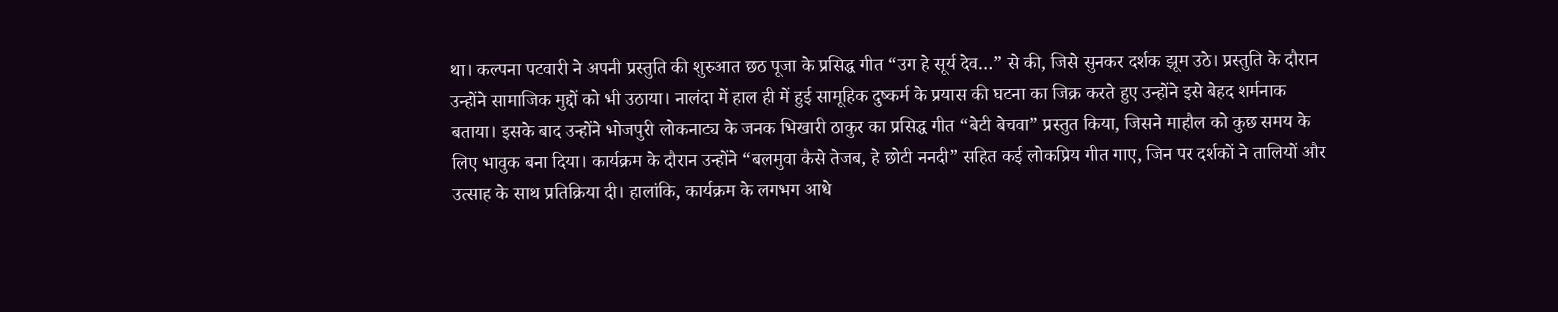था। कल्पना पटवारी ने अपनी प्रस्तुति की शुरुआत छठ पूजा के प्रसिद्ध गीत “उग हे सूर्य देव…” से की, जिसे सुनकर दर्शक झूम उठे। प्रस्तुति के दौरान उन्होंने सामाजिक मुद्दों को भी उठाया। नालंदा में हाल ही में हुई सामूहिक दुष्कर्म के प्रयास की घटना का जिक्र करते हुए उन्होंने इसे बेहद शर्मनाक बताया। इसके बाद उन्होंने भोजपुरी लोकनाट्य के जनक भिखारी ठाकुर का प्रसिद्ध गीत “बेटी बेचवा” प्रस्तुत किया, जिसने माहौल को कुछ समय के लिए भावुक बना दिया। कार्यक्रम के दौरान उन्होंने “बलमुवा कैसे तेजब, हे छोटी ननदी” सहित कई लोकप्रिय गीत गाए, जिन पर दर्शकों ने तालियों और उत्साह के साथ प्रतिक्रिया दी। हालांकि, कार्यक्रम के लगभग आधे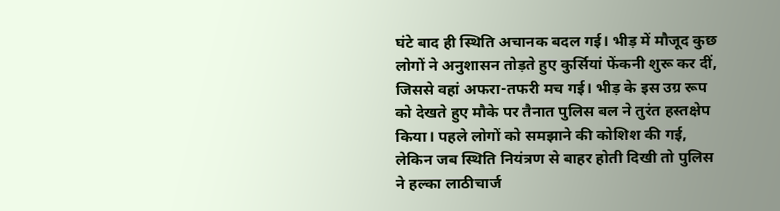घंटे बाद ही स्थिति अचानक बदल गई। भीड़ में मौजूद कुछ लोगों ने अनुशासन तोड़ते हुए कुर्सियां फेंकनी शुरू कर दीं, जिससे वहां अफरा-तफरी मच गई। भीड़ के इस उग्र रूप को देखते हुए मौके पर तैनात पुलिस बल ने तुरंत हस्तक्षेप किया। पहले लोगों को समझाने की कोशिश की गई, लेकिन जब स्थिति नियंत्रण से बाहर होती दिखी तो पुलिस ने हल्का लाठीचार्ज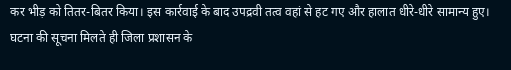कर भीड़ को तितर-बितर किया। इस कार्रवाई के बाद उपद्रवी तत्व वहां से हट गए और हालात धीरे-धीरे सामान्य हुए। घटना की सूचना मिलते ही जिला प्रशासन के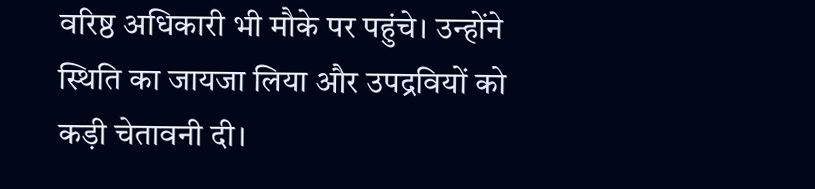वरिष्ठ अधिकारी भी मौके पर पहुंचे। उन्होंने स्थिति का जायजा लिया और उपद्रवियों को कड़ी चेतावनी दी।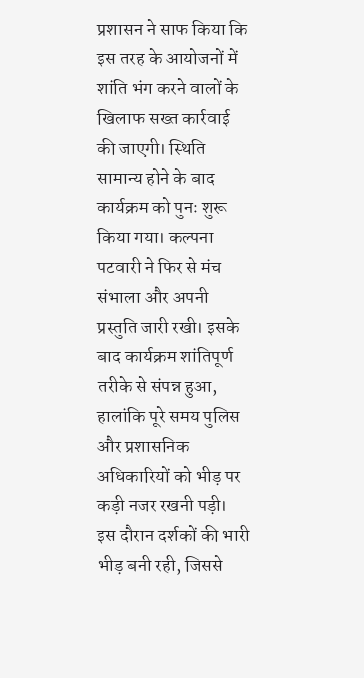प्रशासन ने साफ किया कि इस तरह के आयोजनों में शांति भंग करने वालों के खिलाफ सख्त कार्रवाई की जाएगी। स्थिति सामान्य होने के बाद कार्यक्रम को पुनः शुरू किया गया। कल्पना पटवारी ने फिर से मंच संभाला और अपनी प्रस्तुति जारी रखी। इसके बाद कार्यक्रम शांतिपूर्ण तरीके से संपन्न हुआ, हालांकि पूरे समय पुलिस और प्रशासनिक अधिकारियों को भीड़ पर कड़ी नजर रखनी पड़ी। इस दौरान दर्शकों की भारी भीड़ बनी रही, जिससे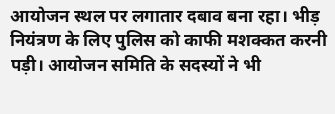आयोजन स्थल पर लगातार दबाव बना रहा। भीड़ नियंत्रण के लिए पुलिस को काफी मशक्कत करनी पड़ी। आयोजन समिति के सदस्यों ने भी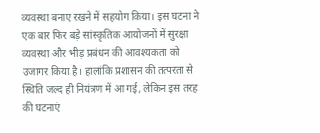व्यवस्था बनाए रखने में सहयोग किया। इस घटना ने एक बार फिर बड़े सांस्कृतिक आयोजनों में सुरक्षा व्यवस्था और भीड़ प्रबंधन की आवश्यकता को उजागर किया है। हालांकि प्रशासन की तत्परता से स्थिति जल्द ही नियंत्रण में आ गई, लेकिन इस तरह की घटनाएं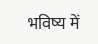भविष्य में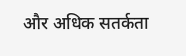और अधिक सतर्कता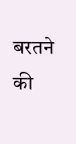बरतने की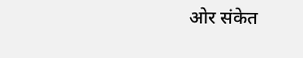ओर संकेत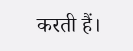करती हैं।